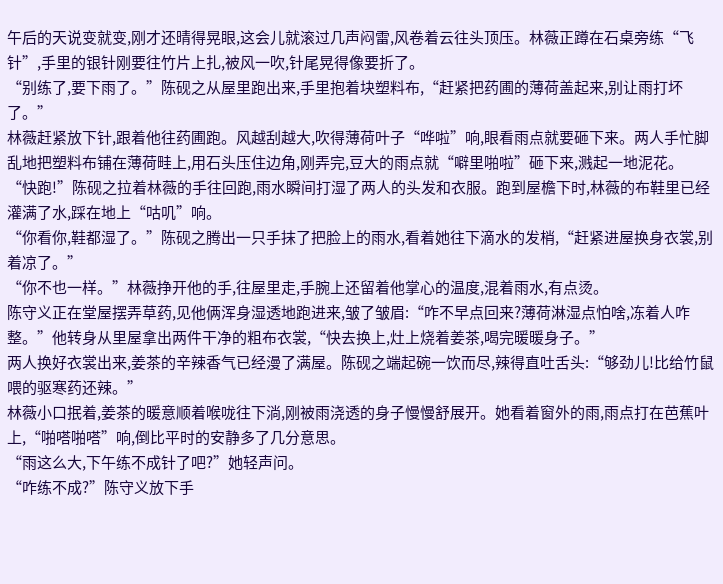午后的天说变就变,刚才还晴得晃眼,这会儿就滚过几声闷雷,风卷着云往头顶压。林薇正蹲在石桌旁练“飞针”,手里的银针刚要往竹片上扎,被风一吹,针尾晃得像要折了。
“别练了,要下雨了。”陈砚之从屋里跑出来,手里抱着块塑料布,“赶紧把药圃的薄荷盖起来,别让雨打坏了。”
林薇赶紧放下针,跟着他往药圃跑。风越刮越大,吹得薄荷叶子“哗啦”响,眼看雨点就要砸下来。两人手忙脚乱地把塑料布铺在薄荷畦上,用石头压住边角,刚弄完,豆大的雨点就“噼里啪啦”砸下来,溅起一地泥花。
“快跑!”陈砚之拉着林薇的手往回跑,雨水瞬间打湿了两人的头发和衣服。跑到屋檐下时,林薇的布鞋里已经灌满了水,踩在地上“咕叽”响。
“你看你,鞋都湿了。”陈砚之腾出一只手抹了把脸上的雨水,看着她往下滴水的发梢,“赶紧进屋换身衣裳,别着凉了。”
“你不也一样。”林薇挣开他的手,往屋里走,手腕上还留着他掌心的温度,混着雨水,有点烫。
陈守义正在堂屋摆弄草药,见他俩浑身湿透地跑进来,皱了皱眉:“咋不早点回来?薄荷淋湿点怕啥,冻着人咋整。”他转身从里屋拿出两件干净的粗布衣裳,“快去换上,灶上烧着姜茶,喝完暖暖身子。”
两人换好衣裳出来,姜茶的辛辣香气已经漫了满屋。陈砚之端起碗一饮而尽,辣得直吐舌头:“够劲儿!比给竹鼠喂的驱寒药还辣。”
林薇小口抿着,姜茶的暖意顺着喉咙往下淌,刚被雨浇透的身子慢慢舒展开。她看着窗外的雨,雨点打在芭蕉叶上,“啪嗒啪嗒”响,倒比平时的安静多了几分意思。
“雨这么大,下午练不成针了吧?”她轻声问。
“咋练不成?”陈守义放下手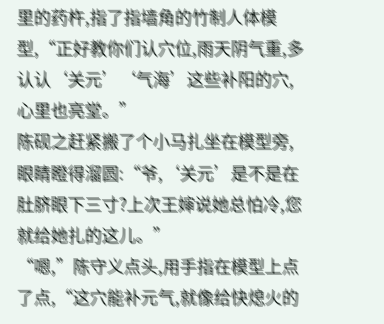里的药杵,指了指墙角的竹制人体模型,“正好教你们认穴位,雨天阴气重,多认认‘关元’‘气海’这些补阳的穴,心里也亮堂。”
陈砚之赶紧搬了个小马扎坐在模型旁,眼睛瞪得溜圆:“爷,‘关元’是不是在肚脐眼下三寸?上次王婶说她总怕冷,您就给她扎的这儿。”
“嗯,”陈守义点头,用手指在模型上点了点,“这穴能补元气,就像给快熄火的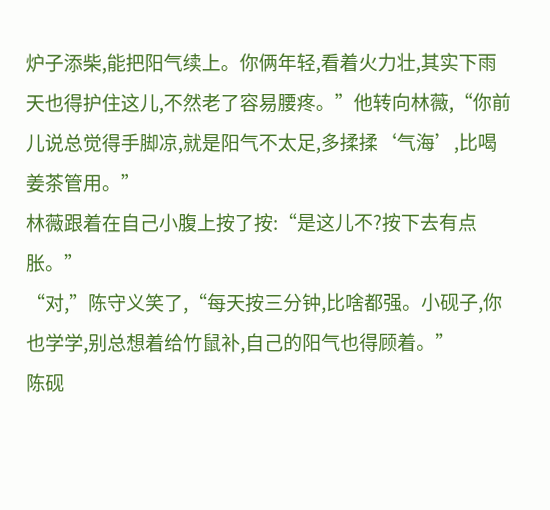炉子添柴,能把阳气续上。你俩年轻,看着火力壮,其实下雨天也得护住这儿,不然老了容易腰疼。”他转向林薇,“你前儿说总觉得手脚凉,就是阳气不太足,多揉揉‘气海’,比喝姜茶管用。”
林薇跟着在自己小腹上按了按:“是这儿不?按下去有点胀。”
“对,”陈守义笑了,“每天按三分钟,比啥都强。小砚子,你也学学,别总想着给竹鼠补,自己的阳气也得顾着。”
陈砚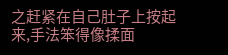之赶紧在自己肚子上按起来,手法笨得像揉面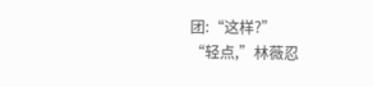团:“这样?”
“轻点,”林薇忍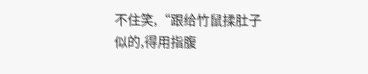不住笑,“跟给竹鼠揉肚子似的,得用指腹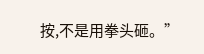按,不是用拳头砸。”